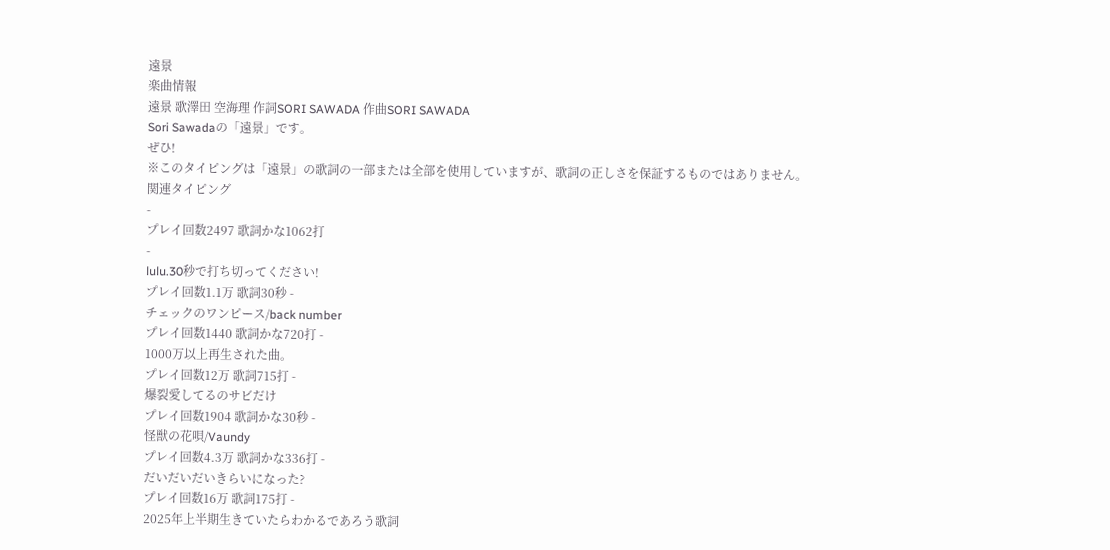遠景
楽曲情報
遠景 歌澤田 空海理 作詞SORI SAWADA 作曲SORI SAWADA
Sori Sawadaの「遠景」です。
ぜひ!
※このタイピングは「遠景」の歌詞の一部または全部を使用していますが、歌詞の正しさを保証するものではありません。
関連タイピング
-
プレイ回数2497 歌詞かな1062打
-
lulu.30秒で打ち切ってください!
プレイ回数1.1万 歌詞30秒 -
チェックのワンピース/back number
プレイ回数1440 歌詞かな720打 -
1000万以上再生された曲。
プレイ回数12万 歌詞715打 -
爆裂愛してるのサビだけ
プレイ回数1904 歌詞かな30秒 -
怪獣の花唄/Vaundy
プレイ回数4.3万 歌詞かな336打 -
だいだいだいきらいになった?
プレイ回数16万 歌詞175打 -
2025年上半期生きていたらわかるであろう歌詞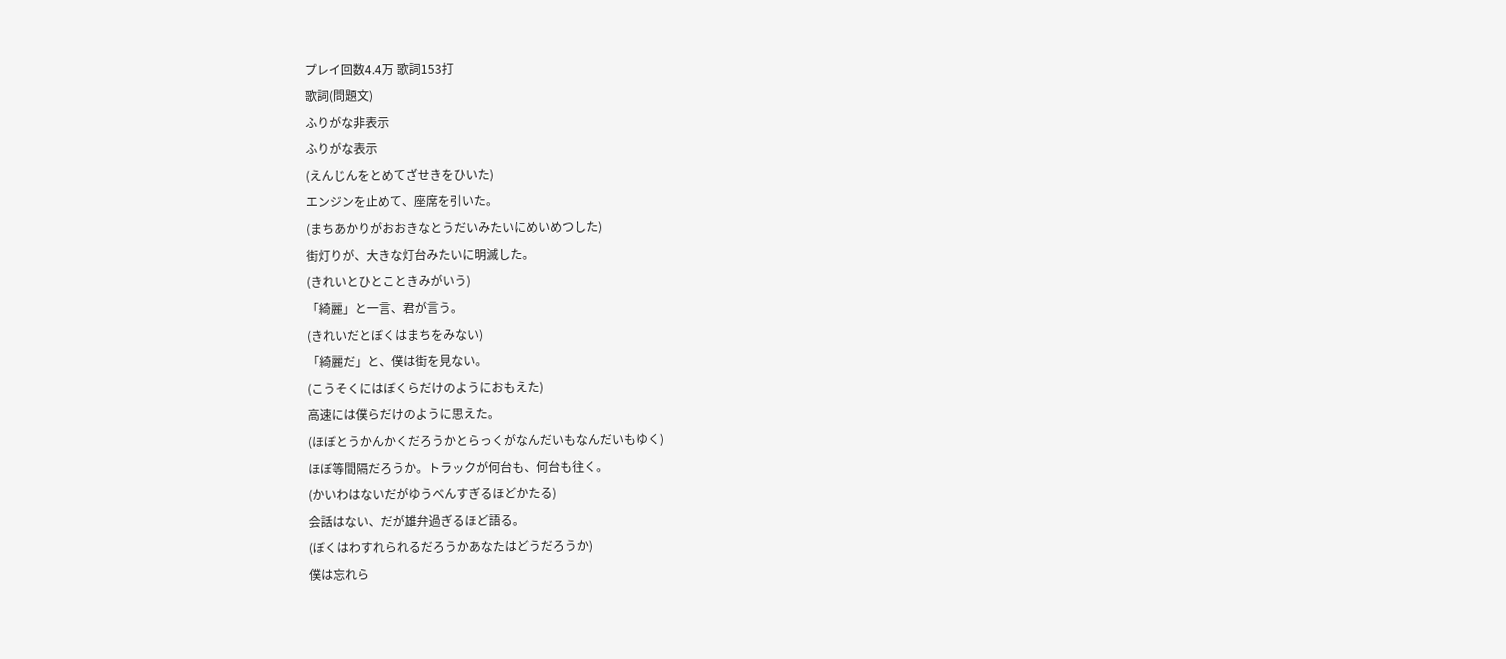プレイ回数4.4万 歌詞153打
歌詞(問題文)
ふりがな非表示
ふりがな表示
(えんじんをとめてざせきをひいた)
エンジンを止めて、座席を引いた。
(まちあかりがおおきなとうだいみたいにめいめつした)
街灯りが、大きな灯台みたいに明滅した。
(きれいとひとこときみがいう)
「綺麗」と一言、君が言う。
(きれいだとぼくはまちをみない)
「綺麗だ」と、僕は街を見ない。
(こうそくにはぼくらだけのようにおもえた)
高速には僕らだけのように思えた。
(ほぼとうかんかくだろうかとらっくがなんだいもなんだいもゆく)
ほぼ等間隔だろうか。トラックが何台も、何台も往く。
(かいわはないだがゆうべんすぎるほどかたる)
会話はない、だが雄弁過ぎるほど語る。
(ぼくはわすれられるだろうかあなたはどうだろうか)
僕は忘れら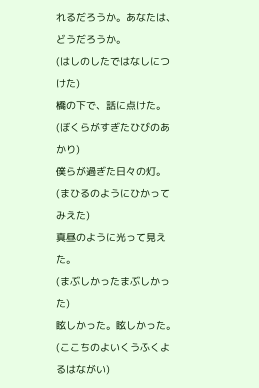れるだろうか。あなたは、どうだろうか。
(はしのしたではなしにつけた)
橋の下で、話に点けた。
(ぼくらがすぎたひびのあかり)
僕らが過ぎた日々の灯。
(まひるのようにひかってみえた)
真昼のように光って見えた。
(まぶしかったまぶしかった)
眩しかった。眩しかった。
(ここちのよいくうふくよるはながい)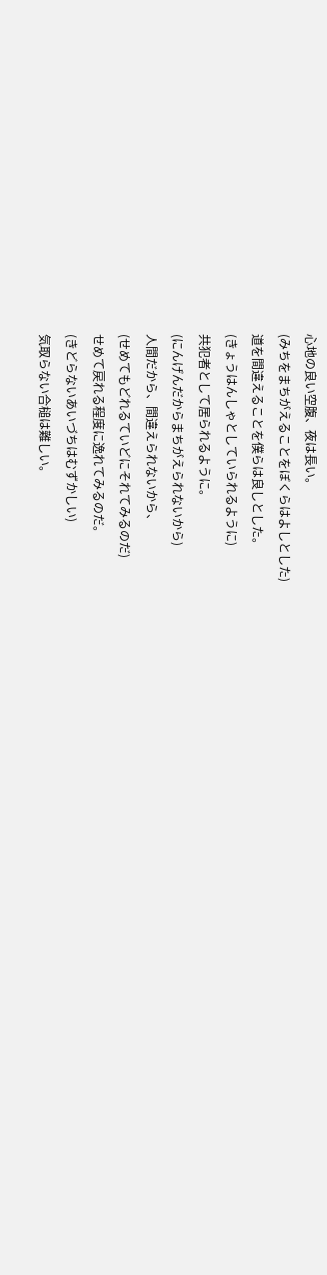心地の良い空腹、夜は長い。
(みちをまちがえることをぼくらはよしとした)
道を間違えることを僕らは良しとした。
(きょうはんしゃとしていられるように)
共犯者として居られるように。
(にんげんだからまちがえられないから)
人間だから、間違えられないから、
(せめてもどれるていどにそれてみるのだ)
せめて戻れる程度に逸れてみるのだ。
(きどらないあいづちはむずかしい)
気取らない合槌は難しい。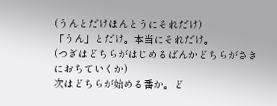(うんとだけほんとうにそれだけ)
「うん」とだけ。本当にそれだけ。
(つぎはどちらがはじめるばんかどちらがさきにおちていくか)
次はどちらが始める番か。ど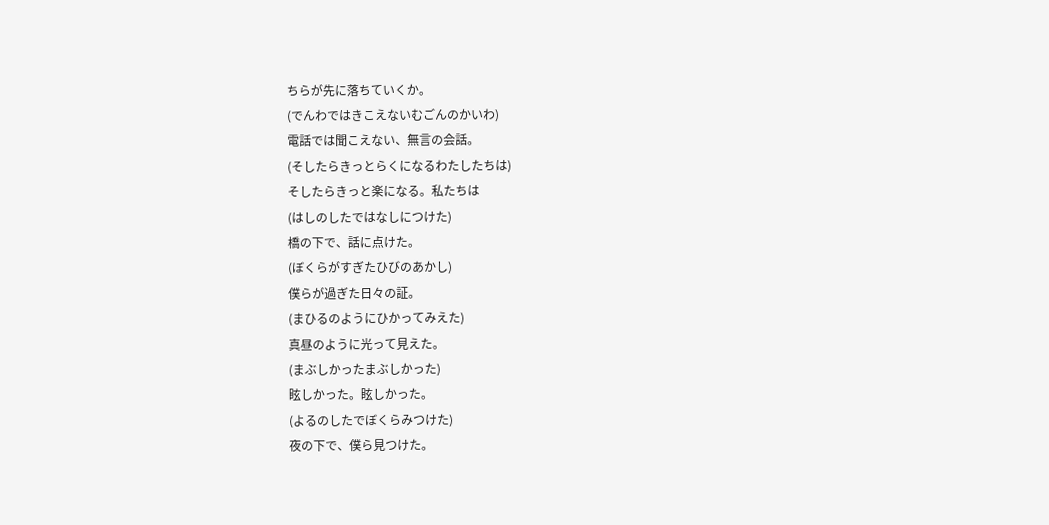ちらが先に落ちていくか。
(でんわではきこえないむごんのかいわ)
電話では聞こえない、無言の会話。
(そしたらきっとらくになるわたしたちは)
そしたらきっと楽になる。私たちは
(はしのしたではなしにつけた)
橋の下で、話に点けた。
(ぼくらがすぎたひびのあかし)
僕らが過ぎた日々の証。
(まひるのようにひかってみえた)
真昼のように光って見えた。
(まぶしかったまぶしかった)
眩しかった。眩しかった。
(よるのしたでぼくらみつけた)
夜の下で、僕ら見つけた。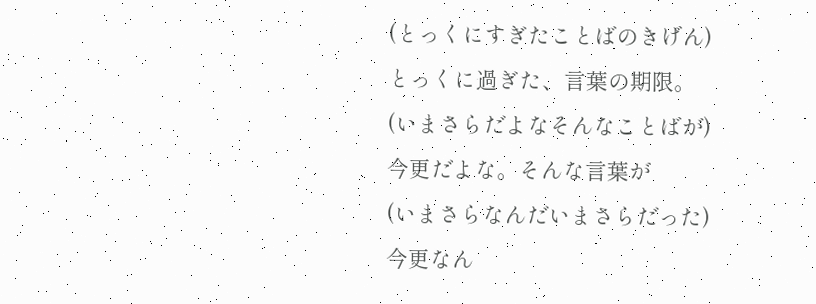(とっくにすぎたことばのきげん)
とっくに過ぎた、言葉の期限。
(いまさらだよなそんなことばが)
今更だよな。そんな言葉が
(いまさらなんだいまさらだった)
今更なん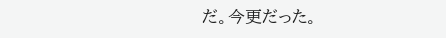だ。今更だった。